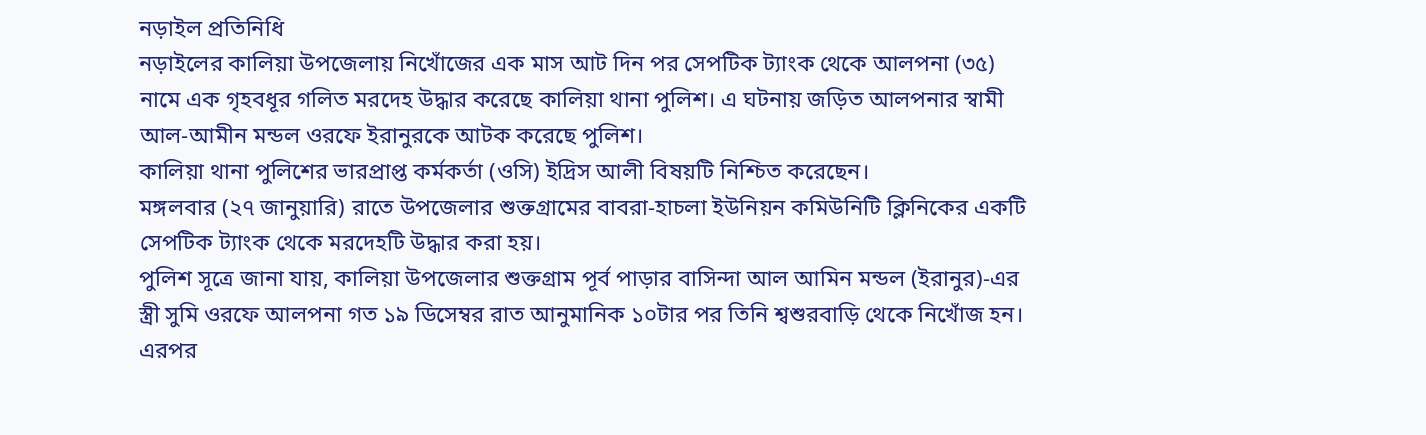নড়াইল প্রতিনিধি
নড়াইলের কালিয়া উপজেলায় নিখোঁজের এক মাস আট দিন পর সেপটিক ট্যাংক থেকে আলপনা (৩৫) নামে এক গৃহবধূর গলিত মরদেহ উদ্ধার করেছে কালিয়া থানা পুলিশ। এ ঘটনায় জড়িত আলপনার স্বামী আল-আমীন মন্ডল ওরফে ইরানুরকে আটক করেছে পুলিশ।
কালিয়া থানা পুলিশের ভারপ্রাপ্ত কর্মকর্তা (ওসি) ইদ্রিস আলী বিষয়টি নিশ্চিত করেছেন।
মঙ্গলবার (২৭ জানুয়ারি) রাতে উপজেলার শুক্তগ্রামের বাবরা-হাচলা ইউনিয়ন কমিউনিটি ক্লিনিকের একটি সেপটিক ট্যাংক থেকে মরদেহটি উদ্ধার করা হয়।
পুলিশ সূত্রে জানা যায়, কালিয়া উপজেলার শুক্তগ্রাম পূর্ব পাড়ার বাসিন্দা আল আমিন মন্ডল (ইরানুর)-এর স্ত্রী সুমি ওরফে আলপনা গত ১৯ ডিসেম্বর রাত আনুমানিক ১০টার পর তিনি শ্বশুরবাড়ি থেকে নিখোঁজ হন। এরপর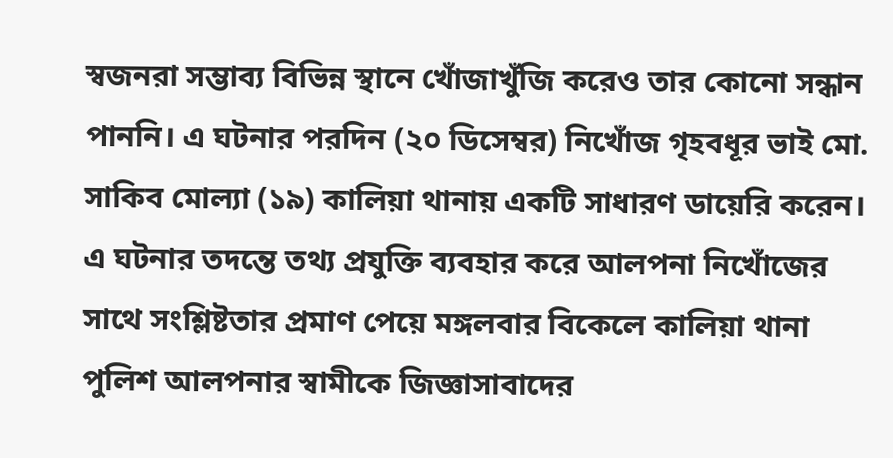স্বজনরা সম্ভাব্য বিভিন্ন স্থানে খোঁজাখুঁজি করেও তার কোনো সন্ধান পাননি। এ ঘটনার পরদিন (২০ ডিসেম্বর) নিখোঁজ গৃহবধূর ভাই মো. সাকিব মোল্যা (১৯) কালিয়া থানায় একটি সাধারণ ডায়েরি করেন। এ ঘটনার তদন্তে তথ্য প্রযুক্তি ব্যবহার করে আলপনা নিখোঁজের সাথে সংশ্লিষ্টতার প্রমাণ পেয়ে মঙ্গলবার বিকেলে কালিয়া থানা পুলিশ আলপনার স্বামীকে জিজ্ঞাসাবাদের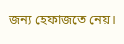জন্য হেফাজতে নেয়।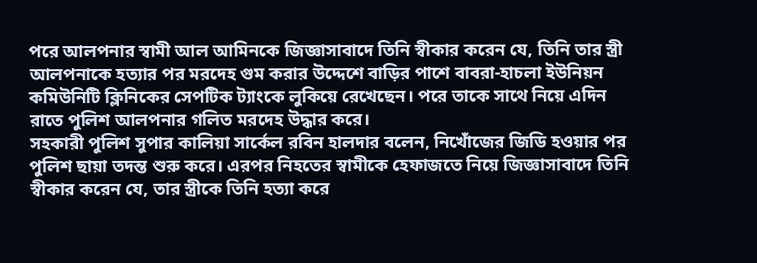পরে আলপনার স্বামী আল আমিনকে জিজ্ঞাসাবাদে তিনি স্বীকার করেন যে, তিনি তার স্ত্রী আলপনাকে হত্যার পর মরদেহ গুম করার উদ্দেশে বাড়ির পাশে বাবরা-হাচলা ইউনিয়ন কমিউনিটি ক্লিনিকের সেপটিক ট্যাংকে লুকিয়ে রেখেছেন। পরে তাকে সাথে নিয়ে এদিন রাতে পুলিশ আলপনার গলিত মরদেহ উদ্ধার করে।
সহকারী পুলিশ সুপার কালিয়া সার্কেল রবিন হালদার বলেন, নিখোঁজের জিডি হওয়ার পর পুলিশ ছায়া তদন্ত শুরু করে। এরপর নিহতের স্বামীকে হেফাজতে নিয়ে জিজ্ঞাসাবাদে তিনি স্বীকার করেন যে, তার স্ত্রীকে তিনি হত্যা করে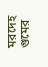মরদেহ গুমের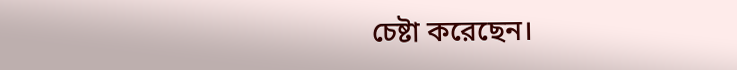চেষ্টা করেছেন।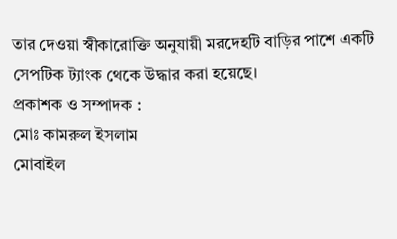তার দেওয়া স্বীকারোক্তি অনুযায়ী মরদেহটি বাড়ির পাশে একটি সেপটিক ট্যাংক থেকে উদ্ধার করা হয়েছে।
প্রকাশক ও সম্পাদক :
মোঃ কামরুল ইসলাম
মোবাইল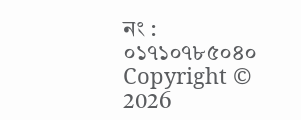নং : ০১৭১০৭৮৫০৪০
Copyright © 2026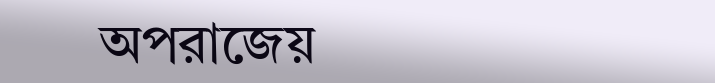অপরাজেয়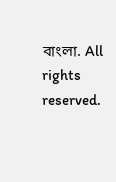বাংলা. All rights reserved.